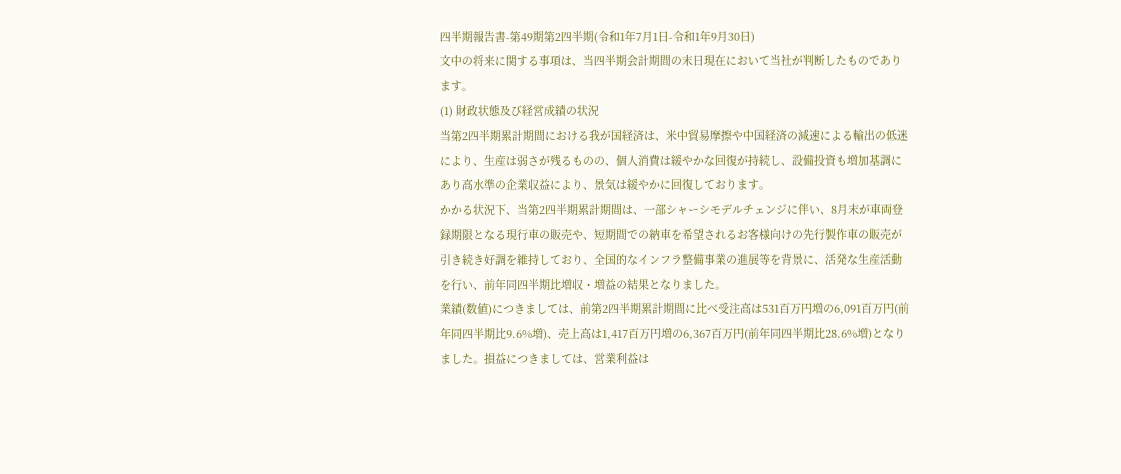四半期報告書-第49期第2四半期(令和1年7月1日-令和1年9月30日)
文中の将来に関する事項は、当四半期会計期間の末日現在において当社が判断したものであります。
(1) 財政状態及び経営成績の状況
当第2四半期累計期間における我が国経済は、米中貿易摩擦や中国経済の減速による輸出の低迷により、生産は弱さが残るものの、個人消費は緩やかな回復が持続し、設備投資も増加基調にあり高水準の企業収益により、景気は緩やかに回復しております。
かかる状況下、当第2四半期累計期間は、一部シャーシモデルチェンジに伴い、8月末が車両登録期限となる現行車の販売や、短期間での納車を希望されるお客様向けの先行製作車の販売が引き続き好調を維持しており、全国的なインフラ整備事業の進展等を背景に、活発な生産活動を行い、前年同四半期比増収・増益の結果となりました。
業績(数値)につきましては、前第2四半期累計期間に比べ受注高は531百万円増の6,091百万円(前年同四半期比9.6%増)、売上高は1,417百万円増の6,367百万円(前年同四半期比28.6%増)となりました。損益につきましては、営業利益は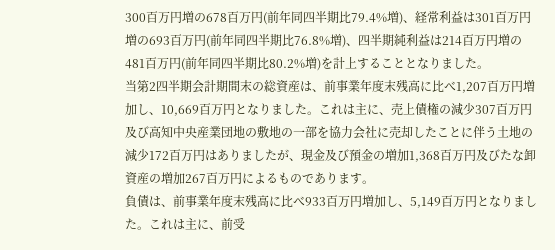300百万円増の678百万円(前年同四半期比79.4%増)、経常利益は301百万円増の693百万円(前年同四半期比76.8%増)、四半期純利益は214百万円増の481百万円(前年同四半期比80.2%増)を計上することとなりました。
当第2四半期会計期間末の総資産は、前事業年度末残高に比べ1,207百万円増加し、10,669百万円となりました。これは主に、売上債権の減少307百万円及び高知中央産業団地の敷地の一部を協力会社に売却したことに伴う土地の減少172百万円はありましたが、現金及び預金の増加1,368百万円及びたな卸資産の増加267百万円によるものであります。
負債は、前事業年度末残高に比べ933百万円増加し、5,149百万円となりました。これは主に、前受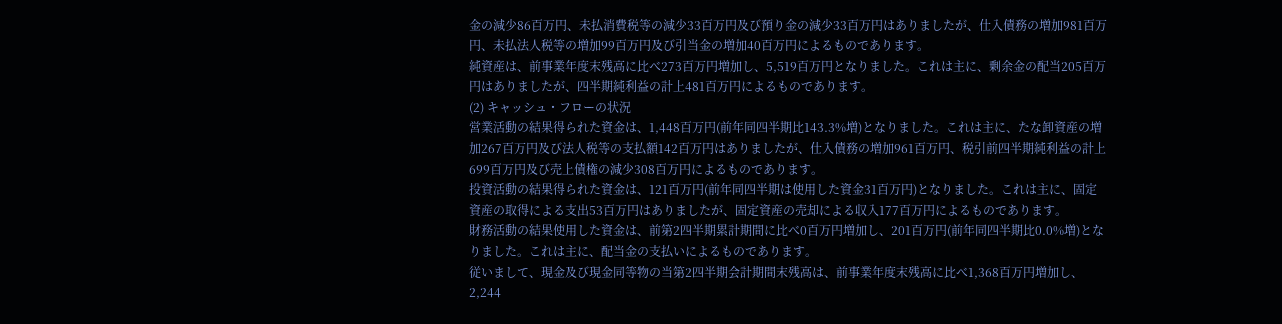金の減少86百万円、未払消費税等の減少33百万円及び預り金の減少33百万円はありましたが、仕入債務の増加981百万円、未払法人税等の増加99百万円及び引当金の増加40百万円によるものであります。
純資産は、前事業年度末残高に比べ273百万円増加し、5,519百万円となりました。これは主に、剰余金の配当205百万円はありましたが、四半期純利益の計上481百万円によるものであります。
(2) キャッシュ・フローの状況
営業活動の結果得られた資金は、1,448百万円(前年同四半期比143.3%増)となりました。これは主に、たな卸資産の増加267百万円及び法人税等の支払額142百万円はありましたが、仕入債務の増加961百万円、税引前四半期純利益の計上699百万円及び売上債権の減少308百万円によるものであります。
投資活動の結果得られた資金は、121百万円(前年同四半期は使用した資金31百万円)となりました。これは主に、固定資産の取得による支出53百万円はありましたが、固定資産の売却による収入177百万円によるものであります。
財務活動の結果使用した資金は、前第2四半期累計期間に比べ0百万円増加し、201百万円(前年同四半期比0.0%増)となりました。これは主に、配当金の支払いによるものであります。
従いまして、現金及び現金同等物の当第2四半期会計期間末残高は、前事業年度末残高に比べ1,368百万円増加し、2,244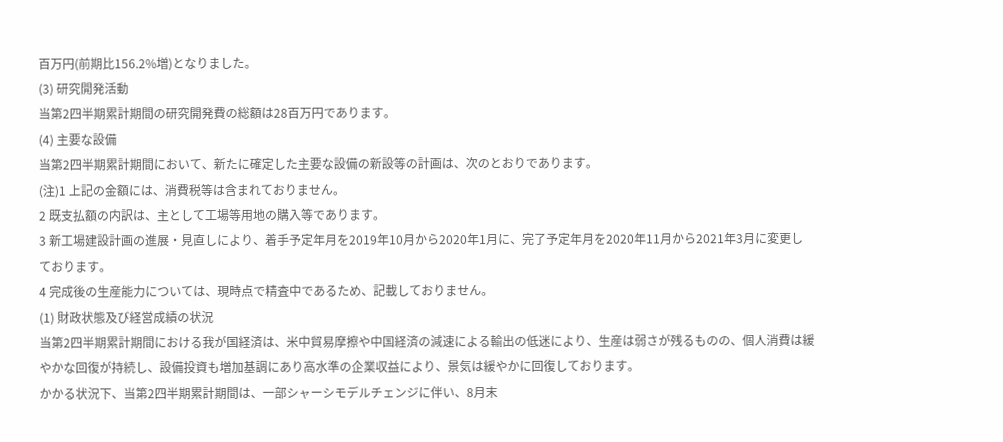百万円(前期比156.2%増)となりました。
(3) 研究開発活動
当第2四半期累計期間の研究開発費の総額は28百万円であります。
(4) 主要な設備
当第2四半期累計期間において、新たに確定した主要な設備の新設等の計画は、次のとおりであります。
(注)1 上記の金額には、消費税等は含まれておりません。
2 既支払額の内訳は、主として工場等用地の購入等であります。
3 新工場建設計画の進展・見直しにより、着手予定年月を2019年10月から2020年1月に、完了予定年月を2020年11月から2021年3月に変更しております。
4 完成後の生産能力については、現時点で精査中であるため、記載しておりません。
(1) 財政状態及び経営成績の状況
当第2四半期累計期間における我が国経済は、米中貿易摩擦や中国経済の減速による輸出の低迷により、生産は弱さが残るものの、個人消費は緩やかな回復が持続し、設備投資も増加基調にあり高水準の企業収益により、景気は緩やかに回復しております。
かかる状況下、当第2四半期累計期間は、一部シャーシモデルチェンジに伴い、8月末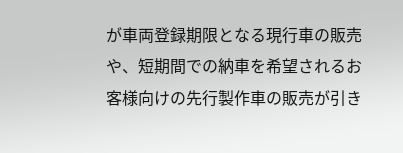が車両登録期限となる現行車の販売や、短期間での納車を希望されるお客様向けの先行製作車の販売が引き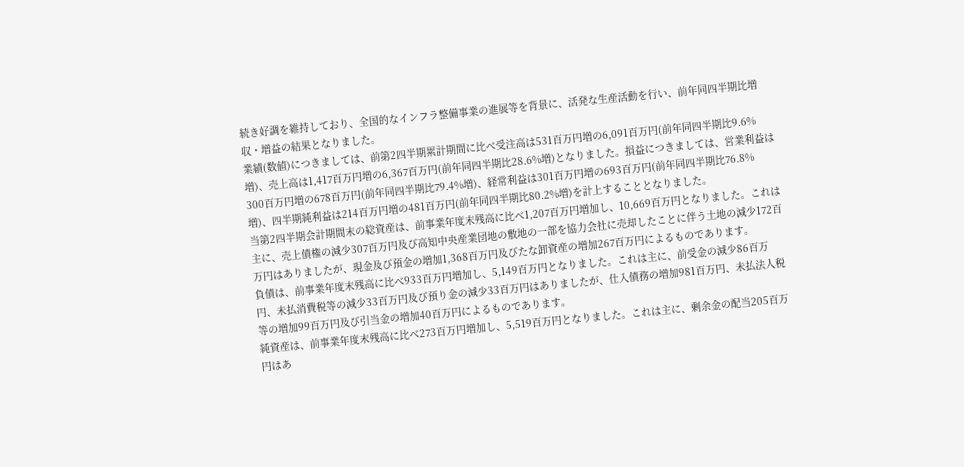続き好調を維持しており、全国的なインフラ整備事業の進展等を背景に、活発な生産活動を行い、前年同四半期比増収・増益の結果となりました。
業績(数値)につきましては、前第2四半期累計期間に比べ受注高は531百万円増の6,091百万円(前年同四半期比9.6%増)、売上高は1,417百万円増の6,367百万円(前年同四半期比28.6%増)となりました。損益につきましては、営業利益は300百万円増の678百万円(前年同四半期比79.4%増)、経常利益は301百万円増の693百万円(前年同四半期比76.8%増)、四半期純利益は214百万円増の481百万円(前年同四半期比80.2%増)を計上することとなりました。
当第2四半期会計期間末の総資産は、前事業年度末残高に比べ1,207百万円増加し、10,669百万円となりました。これは主に、売上債権の減少307百万円及び高知中央産業団地の敷地の一部を協力会社に売却したことに伴う土地の減少172百万円はありましたが、現金及び預金の増加1,368百万円及びたな卸資産の増加267百万円によるものであります。
負債は、前事業年度末残高に比べ933百万円増加し、5,149百万円となりました。これは主に、前受金の減少86百万円、未払消費税等の減少33百万円及び預り金の減少33百万円はありましたが、仕入債務の増加981百万円、未払法人税等の増加99百万円及び引当金の増加40百万円によるものであります。
純資産は、前事業年度末残高に比べ273百万円増加し、5,519百万円となりました。これは主に、剰余金の配当205百万円はあ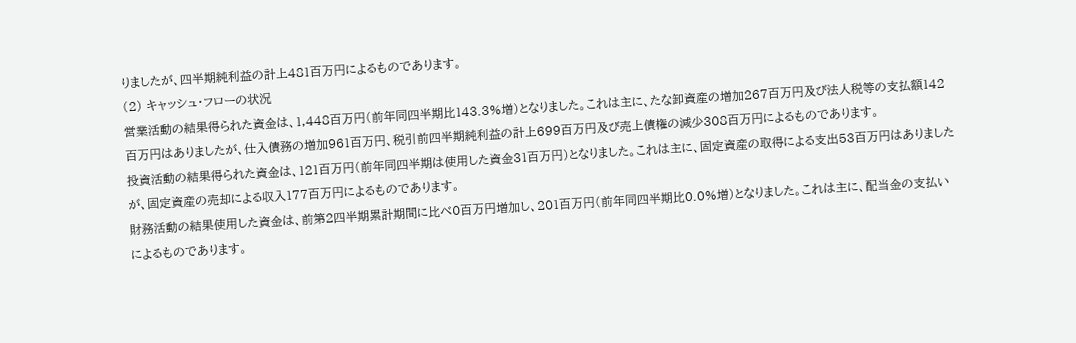りましたが、四半期純利益の計上481百万円によるものであります。
(2) キャッシュ・フローの状況
営業活動の結果得られた資金は、1,448百万円(前年同四半期比143.3%増)となりました。これは主に、たな卸資産の増加267百万円及び法人税等の支払額142百万円はありましたが、仕入債務の増加961百万円、税引前四半期純利益の計上699百万円及び売上債権の減少308百万円によるものであります。
投資活動の結果得られた資金は、121百万円(前年同四半期は使用した資金31百万円)となりました。これは主に、固定資産の取得による支出53百万円はありましたが、固定資産の売却による収入177百万円によるものであります。
財務活動の結果使用した資金は、前第2四半期累計期間に比べ0百万円増加し、201百万円(前年同四半期比0.0%増)となりました。これは主に、配当金の支払いによるものであります。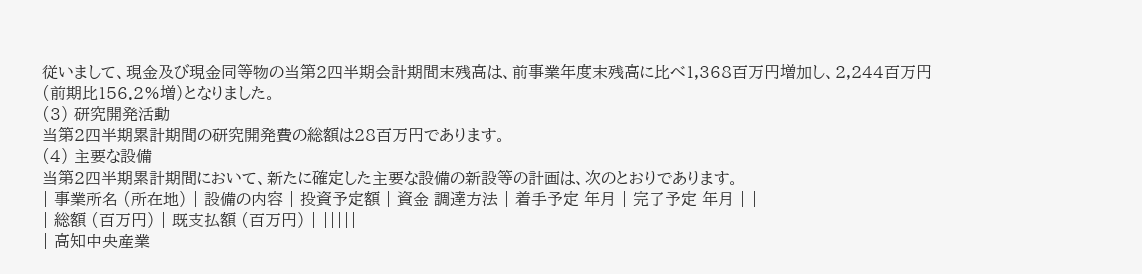従いまして、現金及び現金同等物の当第2四半期会計期間末残高は、前事業年度末残高に比べ1,368百万円増加し、2,244百万円(前期比156.2%増)となりました。
(3) 研究開発活動
当第2四半期累計期間の研究開発費の総額は28百万円であります。
(4) 主要な設備
当第2四半期累計期間において、新たに確定した主要な設備の新設等の計画は、次のとおりであります。
| 事業所名 (所在地) | 設備の内容 | 投資予定額 | 資金 調達方法 | 着手予定 年月 | 完了予定 年月 | |
| 総額 (百万円) | 既支払額 (百万円) | |||||
| 高知中央産業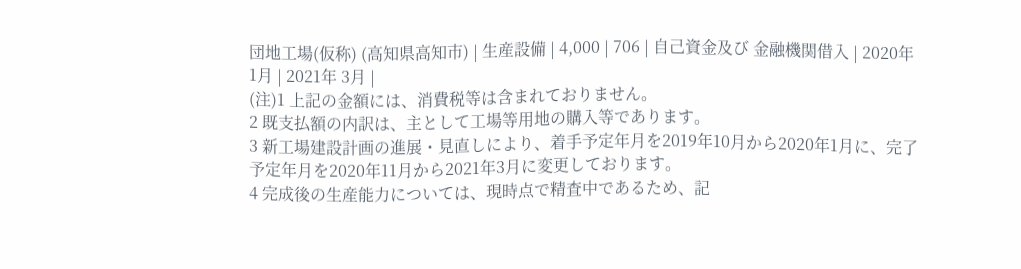団地工場(仮称) (高知県高知市) | 生産設備 | 4,000 | 706 | 自己資金及び 金融機関借入 | 2020年 1月 | 2021年 3月 |
(注)1 上記の金額には、消費税等は含まれておりません。
2 既支払額の内訳は、主として工場等用地の購入等であります。
3 新工場建設計画の進展・見直しにより、着手予定年月を2019年10月から2020年1月に、完了予定年月を2020年11月から2021年3月に変更しております。
4 完成後の生産能力については、現時点で精査中であるため、記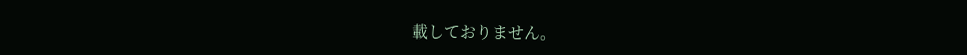載しておりません。